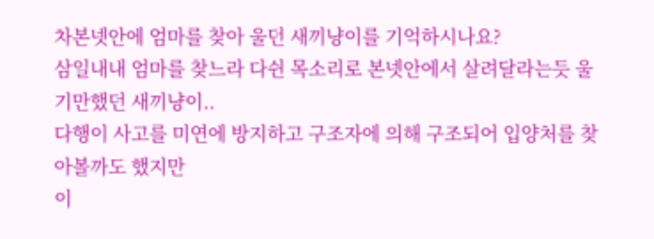차본넷안에 엄마를 찾아 울던 새끼냥이를 기억하시나요?
삼일내내 엄마를 찾느라 다쉰 목소리로 본넷안에서 살려달라는듯 울기만했던 새끼냥이..
다행이 사고를 미연에 방지하고 구조자에 의해 구조되어 입양처를 찾아볼까도 했지만
이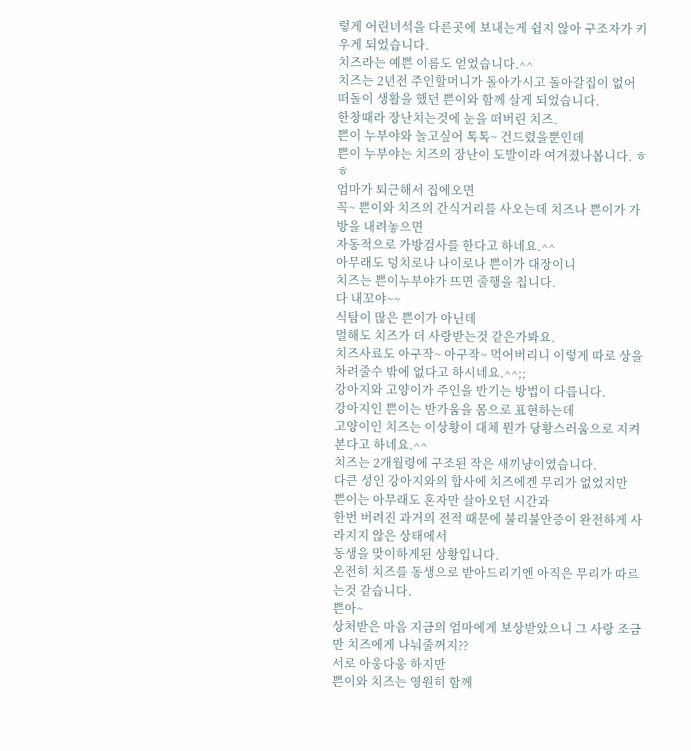렇게 어린녀석을 다른곳에 보내는게 쉽지 않아 구조자가 키우게 되었습니다.
치즈라는 예쁜 이름도 얻었습니다.^^
치즈는 2년전 주인할머니가 돌아가시고 돌아갈집이 없어
떠돌이 생활을 했던 쁜이와 함께 살게 되었습니다.
한창때라 장난치는것에 눈을 떠버린 치즈.
쁜이 누부야와 놀고싶어 톡톡~ 건드렸을뿐인데
쁜이 누부야는 치즈의 장난이 도발이라 여겨졌나봅니다. ㅎㅎ
엄마가 퇴근해서 집에오면
꼭~ 쁜이와 치즈의 간식거리를 사오는데 치즈나 쁜이가 가방을 내려놓으면
자동적으로 가방검사를 한다고 하네요.^^
아무래도 덩치로나 나이로나 쁜이가 대장이니
치즈는 쁜이누부야가 뜨면 줄행을 칩니다.
다 내꼬야~~
식탐이 많은 쁜이가 아닌데
멀해도 치즈가 더 사랑받는것 같은가봐요.
치즈사료도 아구작~ 아구작~ 먹어버리니 이렇게 따로 상을 차려줄수 밖에 없다고 하시네요.^^;;
강아지와 고양이가 주인을 반기는 방법이 다릅니다.
강아지인 쁜이는 반가움을 몸으로 표현하는데
고양이인 치즈는 이상황이 대체 뭔가 당황스러움으로 지켜본다고 하네요.^^
치즈는 2개월령에 구조된 작은 새끼냥이였습니다.
다큰 성인 강아지와의 합사에 치즈에겐 무리가 없었지만
쁜이는 아무래도 혼자만 살아오던 시간과
한번 버려진 과거의 전적 때문에 불리불안증이 완전하게 사라지지 않은 상태에서
동생을 맞이하게된 상황입니다.
온전히 치즈를 동생으로 받아드리기엔 아직은 무리가 따르는것 같습니다.
쁜아~
상처받은 마음 지금의 엄마에게 보상받았으니 그 사랑 조금만 치즈에게 나눠줄꺼지??
서로 아웅다웅 하지만
쁜이와 치즈는 영원히 함께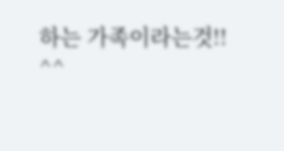하는 가족이라는것!!
^^